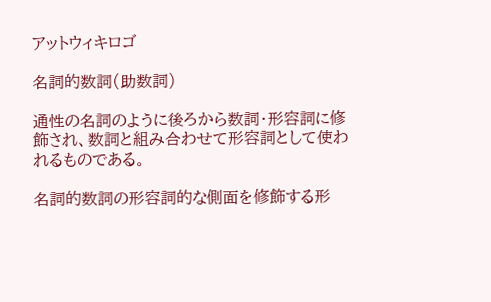アットウィキロゴ

名詞的数詞(助数詞)

通性の名詞のように後ろから数詞・形容詞に修飾され、数詞と組み合わせて形容詞として使われるものである。

名詞的数詞の形容詞的な側面を修飾する形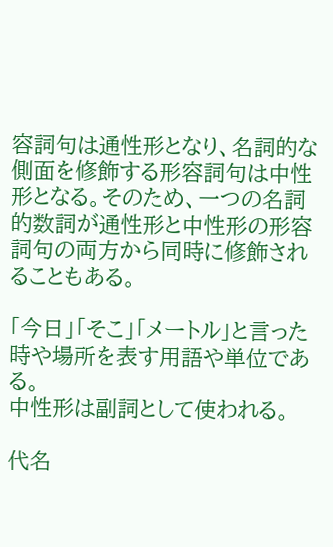容詞句は通性形となり、名詞的な側面を修飾する形容詞句は中性形となる。そのため、一つの名詞的数詞が通性形と中性形の形容詞句の両方から同時に修飾されることもある。

「今日」「そこ」「メートル」と言った時や場所を表す用語や単位である。
中性形は副詞として使われる。

代名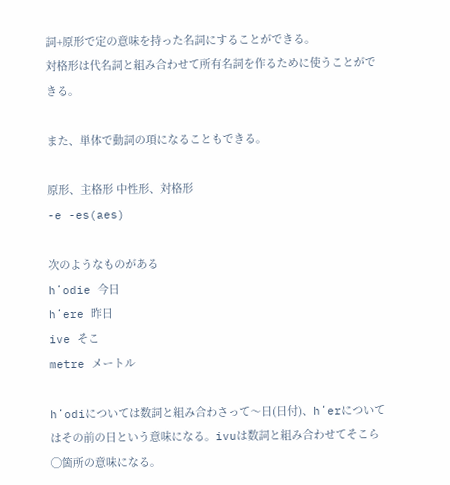詞+原形で定の意味を持った名詞にすることができる。
対格形は代名詞と組み合わせて所有名詞を作るために使うことができる。

また、単体で動詞の項になることもできる。

原形、主格形 中性形、対格形
-e -es(aes)

次のようなものがある
hʻodie 今日
hʻere 昨日
ive そこ
metre メートル

hʻodiについては数詞と組み合わさって〜日(日付)、hʻerについてはその前の日という意味になる。ivuは数詞と組み合わせてそこら◯箇所の意味になる。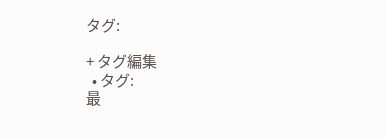タグ:

+ タグ編集
  • タグ:
最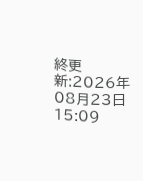終更新:2026年08月23日 15:09